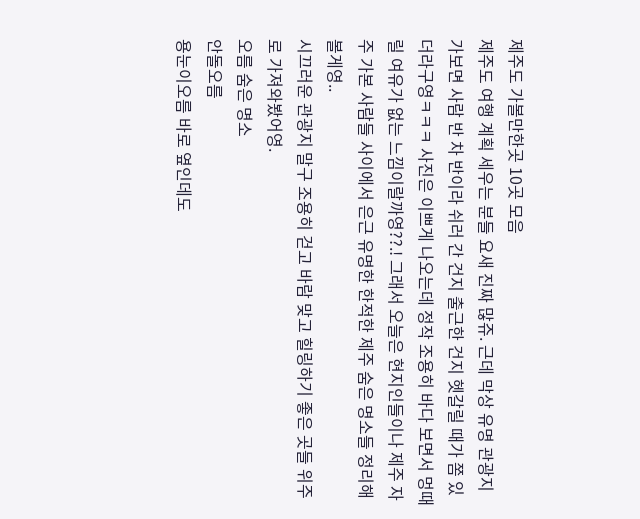제주도 가볼만한곳 10곳 모음
제주도 여행 계획 세우는 분들 요새 진짜 많쥬. 근데 막상 유명 관광지 가보면 사람 반 차 반이라 쉬러 간 건지 출근한 건지 헷갈릴 때가 쫌 있더라구영ㅋㅋㅋ 사진은 이쁘게 나오는데 정작 조용히 바다 보면서 멍때릴 여유가 없는 느낌이랄까영??.! 그래서 오늘은 현지인들이나 제주 자주 가본 사람들 사이에서 은근 유명한 한적한 제주 숨은 명소들 정리해볼게영..
시끄러운 관광지 말구 조용히 걷고 바람 맞고 힐링하기 좋은 곳들 위주로 가져와봤어영.
오름 숨은 명소
안돌오름
용눈이오름 바로 옆인데도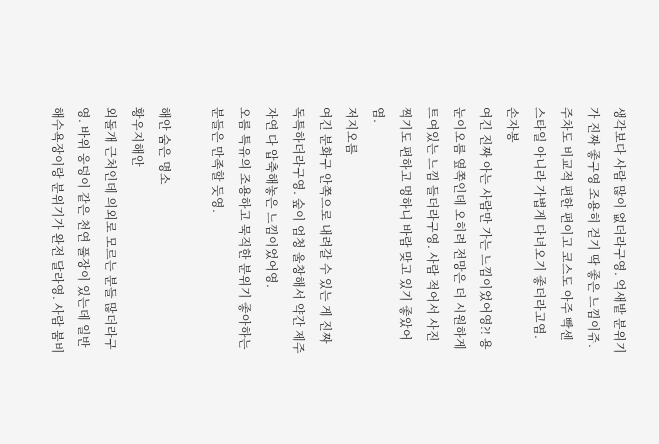생각보다 사람 많이 없더라구영. 억새밭 분위기가 진짜 좋구영 조용히 걷기 딱 좋은 느낌이쥬. 주차도 비교적 편한 편이고 코스도 아주 빡센 스타일 아니라 가볍게 다녀오기 좋더라고염.
손자봉
여긴 진짜 아는 사람만 가는 느낌이었어영?! 용눈이오름 옆쪽인데 오히려 전망은 더 시원하게 트여있는 느낌 들더라구영. 사람 적어서 사진 찍기도 편하고 멍하니 바람 맞고 있기 좋았어염.
저지오름
여긴 분화구 안쪽으로 내려갈 수 있는 게 진짜 독특하더라구영. 숲이 엄청 울창해서 약간 제주 자연 다 압축해놓은 느낌이었어영.
오름 특유의 조용하고 묵직한 분위기 좋아하는 분들은 만족할 듯영.

해안 숨은 명소
황우지해안
외돌개 근처인데 의외로 모르는 분들 많더라구영. 바위 웅덩이 같은 천연 풀장이 있는데 일반 해수욕장이랑 분위기가 완전 달라영. 사람 붐비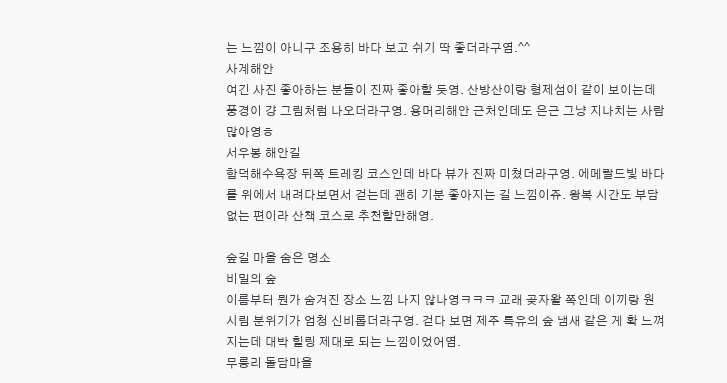는 느낌이 아니구 조용히 바다 보고 쉬기 딱 좋더라구염.^^
사계해안
여긴 사진 좋아하는 분들이 진짜 좋아할 듯영. 산방산이랑 형제섬이 같이 보이는데 풍경이 걍 그림처럼 나오더라구영. 용머리해안 근처인데도 은근 그냥 지나치는 사람 많아영ㅎ
서우봉 해안길
함덕해수욕장 뒤쪽 트레킹 코스인데 바다 뷰가 진짜 미쳤더라구영. 에메랄드빛 바다를 위에서 내려다보면서 걷는데 괜히 기분 좋아지는 길 느낌이쥬. 왕복 시간도 부담 없는 편이라 산책 코스로 추천할만해영.

숲길 마을 숨은 명소
비밀의 숲
이름부터 뭔가 숨겨진 장소 느낌 나지 않나영ㅋㅋㅋ 교래 곶자왈 쪽인데 이끼랑 원시림 분위기가 엄청 신비롭더라구영. 걷다 보면 제주 특유의 숲 냄새 같은 게 확 느껴지는데 대박 힐링 제대로 되는 느낌이었어염.
무릉리 돌담마을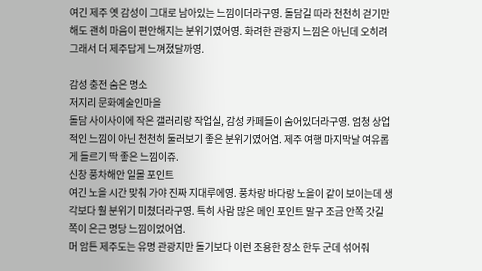여긴 제주 옛 감성이 그대로 남아있는 느낌이더라구영. 돌담길 따라 천천히 걷기만 해도 괜히 마음이 편안해지는 분위기였어영. 화려한 관광지 느낌은 아닌데 오히려 그래서 더 제주답게 느껴졌달까영.

감성 충전 숨은 명소
저지리 문화예술인마을
돌담 사이사이에 작은 갤러리랑 작업실, 감성 카페들이 숨어있더라구영. 엄청 상업적인 느낌이 아닌 천천히 둘러보기 좋은 분위기였어염. 제주 여행 마지막날 여유롭게 들르기 딱 좋은 느낌이쥬.
신창 풍차해안 일몰 포인트
여긴 노을 시간 맞춰 가야 진짜 지대루에영. 풍차랑 바다랑 노을이 같이 보이는데 생각보다 훨 분위기 미쳤더라구영. 특히 사람 많은 메인 포인트 말구 조금 안쪽 갓길 쪽이 은근 명당 느낌이었어염.
머 암튼 제주도는 유명 관광지만 돌기보다 이런 조용한 장소 한두 군데 섞어줘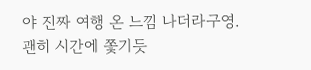야 진짜 여행 온 느낌 나더라구영. 괜히 시간에 쫓기듯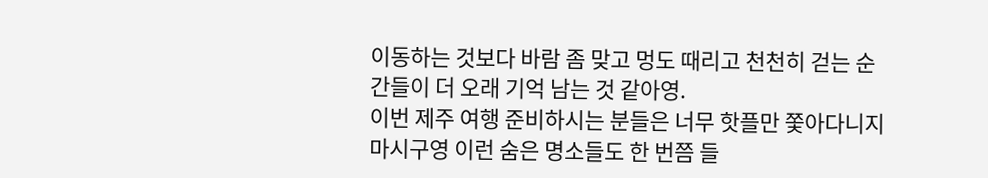이동하는 것보다 바람 좀 맞고 멍도 때리고 천천히 걷는 순간들이 더 오래 기억 남는 것 같아영.
이번 제주 여행 준비하시는 분들은 너무 핫플만 쫓아다니지 마시구영 이런 숨은 명소들도 한 번쯤 들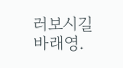러보시길 바래영.